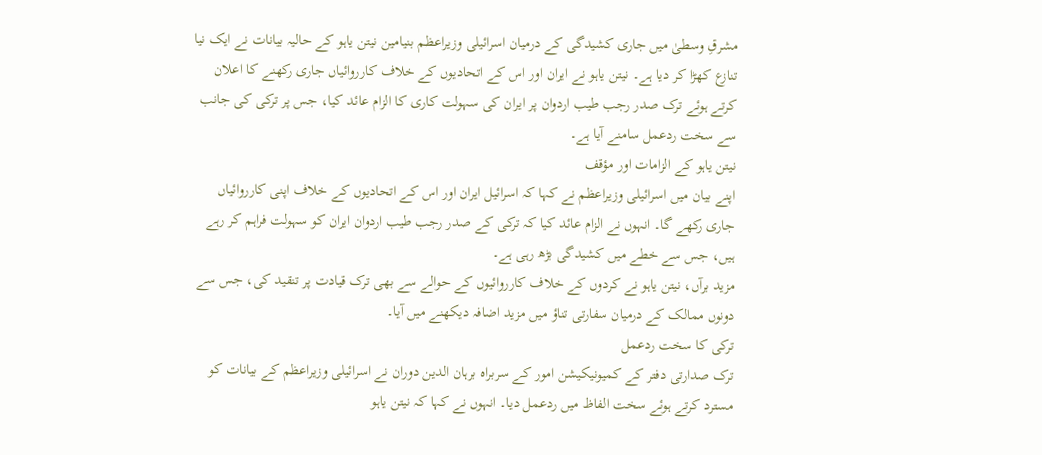مشرقِ وسطیٰ میں جاری کشیدگی کے درمیان اسرائیلی وزیراعظم بنیامین نیتن یاہو کے حالیہ بیانات نے ایک نیا تنازع کھڑا کر دیا ہے۔ نیتن یاہو نے ایران اور اس کے اتحادیوں کے خلاف کارروائیاں جاری رکھنے کا اعلان کرتے ہوئے ترک صدر رجب طیب اردوان پر ایران کی سہولت کاری کا الزام عائد کیا، جس پر ترکی کی جانب سے سخت ردعمل سامنے آیا ہے۔
نیتن یاہو کے الزامات اور مؤقف
اپنے بیان میں اسرائیلی وزیراعظم نے کہا کہ اسرائیل ایران اور اس کے اتحادیوں کے خلاف اپنی کارروائیاں جاری رکھے گا۔ انہوں نے الزام عائد کیا کہ ترکی کے صدر رجب طیب اردوان ایران کو سہولت فراہم کر رہے ہیں، جس سے خطے میں کشیدگی بڑھ رہی ہے۔
مزید برآں، نیتن یاہو نے کردوں کے خلاف کارروائیوں کے حوالے سے بھی ترک قیادت پر تنقید کی، جس سے دونوں ممالک کے درمیان سفارتی تناؤ میں مزید اضافہ دیکھنے میں آیا۔
ترکی کا سخت ردعمل
ترک صدارتی دفتر کے کمیونیکیشن امور کے سربراہ برہان الدین دوران نے اسرائیلی وزیراعظم کے بیانات کو مسترد کرتے ہوئے سخت الفاظ میں ردعمل دیا۔ انہوں نے کہا کہ نیتن یاہو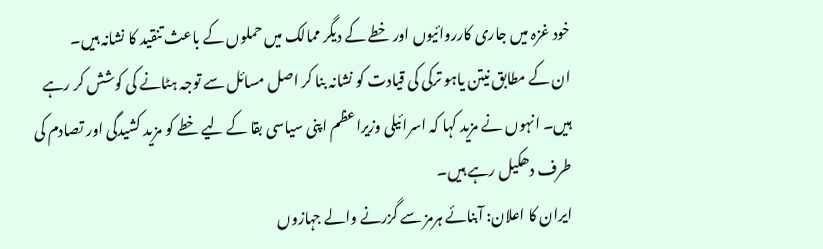خود غزہ میں جاری کارروائیوں اور خطے کے دیگر ممالک میں حملوں کے باعث تنقید کا نشانہ ہیں۔
ان کے مطابق نیتن یاہو ترکی کی قیادت کو نشانہ بنا کر اصل مسائل سے توجہ ہٹانے کی کوشش کر رہے ہیں۔ انہوں نے مزید کہا کہ اسرائیلی وزیراعظم اپنی سیاسی بقا کے لیے خطے کو مزید کشیدگی اور تصادم کی طرف دھکیل رہے ہیں۔
ایران کا اعلان: آبنائے ہرمز سے گزرنے والے جہازوں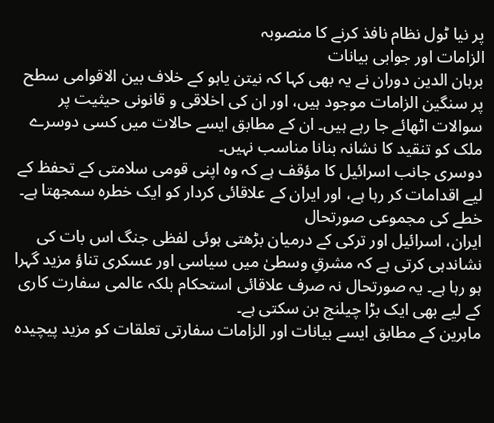پر نیا ٹول نظام نافذ کرنے کا منصوبہ
الزامات اور جوابی بیانات
برہان الدین دوران نے یہ بھی کہا کہ نیتن یاہو کے خلاف بین الاقوامی سطح پر سنگین الزامات موجود ہیں، اور ان کی اخلاقی و قانونی حیثیت پر سوالات اٹھائے جا رہے ہیں۔ ان کے مطابق ایسے حالات میں کسی دوسرے ملک کو تنقید کا نشانہ بنانا مناسب نہیں۔
دوسری جانب اسرائیل کا مؤقف ہے کہ وہ اپنی قومی سلامتی کے تحفظ کے لیے اقدامات کر رہا ہے، اور ایران کے علاقائی کردار کو ایک خطرہ سمجھتا ہے۔
خطے کی مجموعی صورتحال
ایران، اسرائیل اور ترکی کے درمیان بڑھتی ہوئی لفظی جنگ اس بات کی نشاندہی کرتی ہے کہ مشرقِ وسطیٰ میں سیاسی اور عسکری تناؤ مزید گہرا ہو رہا ہے۔ یہ صورتحال نہ صرف علاقائی استحکام بلکہ عالمی سفارت کاری کے لیے بھی ایک بڑا چیلنج بن سکتی ہے۔
ماہرین کے مطابق ایسے بیانات اور الزامات سفارتی تعلقات کو مزید پیچیدہ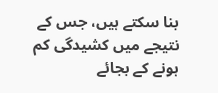بنا سکتے ہیں، جس کے نتیجے میں کشیدگی کم ہونے کے بجائے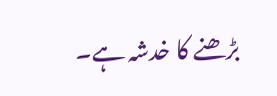بڑھنے کا خدشہ ہے۔